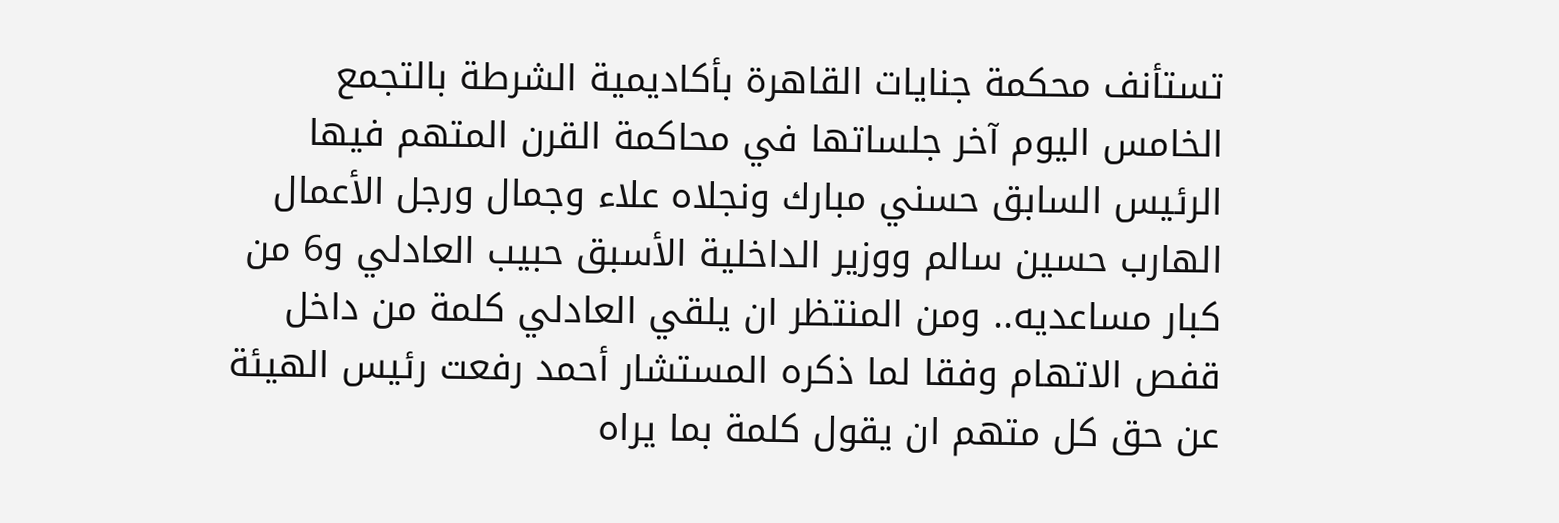تستأنف محكمة جنايات القاهرة بأكاديمية الشرطة بالتجمع الخامس اليوم آخر جلساتها في محاكمة القرن المتهم فيها الرئيس السابق حسني مبارك ونجلاه علاء وجمال ورجل الأعمال الهارب حسين سالم ووزير الداخلية الأسبق حبيب العادلي و6 من كبار مساعديه.. ومن المنتظر ان يلقي العادلي كلمة من داخل قفص الاتهام وفقا لما ذكره المستشار أحمد رفعت رئيس الهيئة عن حق كل متهم ان يقول كلمة بما يراه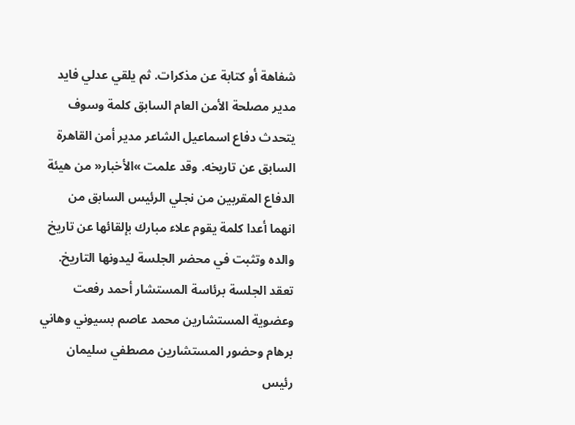شفاهة أو كتابة عن مذكرات. ثم يلقي عدلي فايد مدير مصلحة الأمن العام السابق كلمة وسوف يتحدث دفاع اسماعيل الشاعر مدير أمن القاهرة السابق عن تاريخه. وقد علمت »الأخبار« من هيئة الدفاع المقربين من نجلي الرئيس السابق من انهما أعدا كلمة يقوم علاء مبارك بإلقائها عن تاريخ والده وتثبت في محضر الجلسة ليدونها التاريخ. تعقد الجلسة برئاسة المستشار أحمد رفعت وعضوية المستشارين محمد عاصم بسيوني وهاني برهام وحضور المستشارين مصطفي سليمان رئيس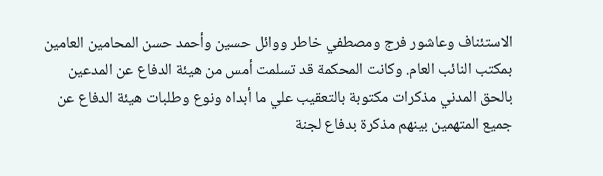الاستئناف وعاشور فرج ومصطفي خاطر ووائل حسين وأحمد حسن المحامين العامين بمكتب النائب العام. وكانت المحكمة قد تسلمت أمس من هيئة الدفاع عن المدعين بالحق المدني مذكرات مكتوبة بالتعقيب علي ما أبداه ونوع وطلبات هيئة الدفاع عن جميع المتهمين بينهم مذكرة بدفاع لجنة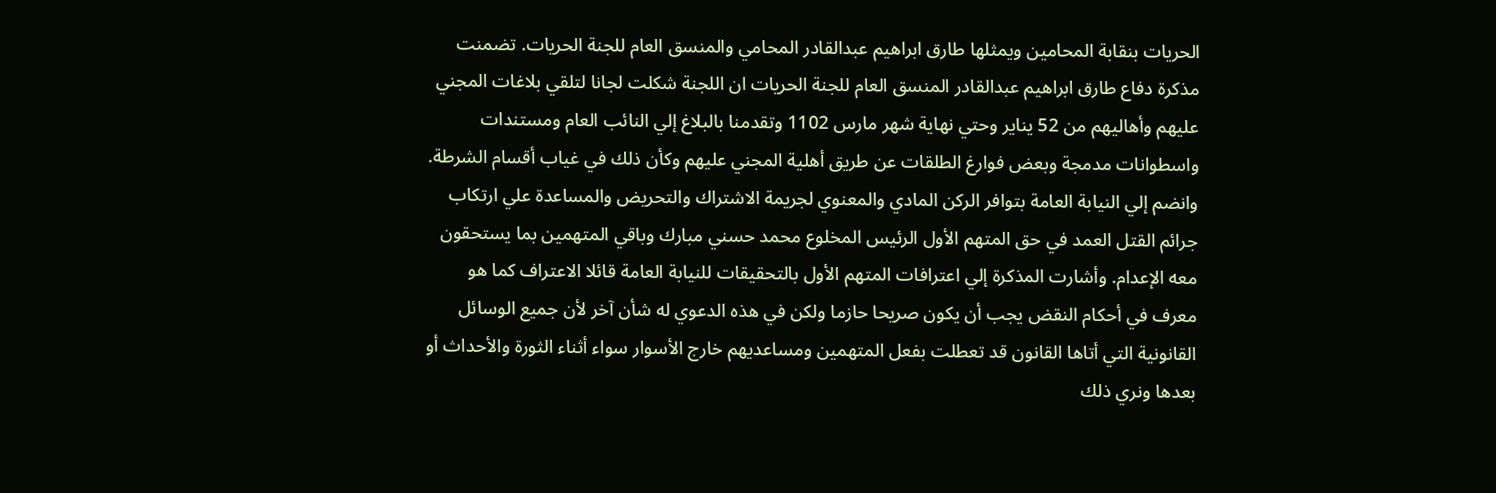الحريات بنقابة المحامين ويمثلها طارق ابراهيم عبدالقادر المحامي والمنسق العام للجنة الحريات. تضمنت مذكرة دفاع طارق ابراهيم عبدالقادر المنسق العام للجنة الحريات ان اللجنة شكلت لجانا لتلقي بلاغات المجني عليهم وأهاليهم من 52 يناير وحتي نهاية شهر مارس 1102 وتقدمنا بالبلاغ إلي النائب العام ومستندات واسطوانات مدمجة وبعض فوارغ الطلقات عن طريق أهلية المجني عليهم وكأن ذلك في غياب أقسام الشرطة. وانضم إلي النيابة العامة بتوافر الركن المادي والمعنوي لجريمة الاشتراك والتحريض والمساعدة علي ارتكاب جرائم القتل العمد في حق المتهم الأول الرئيس المخلوع محمد حسني مبارك وباقي المتهمين بما يستحقون معه الإعدام. وأشارت المذكرة إلي اعترافات المتهم الأول بالتحقيقات للنيابة العامة قائلا الاعتراف كما هو معرف في أحكام النقض يجب أن يكون صريحا حازما ولكن في هذه الدعوي له شأن آخر لأن جميع الوسائل القانونية التي أتاها القانون قد تعطلت بفعل المتهمين ومساعديهم خارج الأسوار سواء أثناء الثورة والأحداث أو بعدها ونري ذلك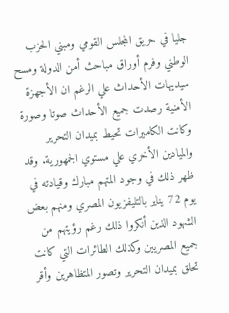جليا في حريق المجلس القومي ومبني الحزب الوطني وفرم أوراق مباحث أمن الدولة ومسح سيديهات الأحداث علي الرغم ان الأجهزة الأمنية رصدت جميع الأحداث صوتا وصورة وكانت الكاميرات تحيط بميدان التحرير والميادين الأخري علي مستوي الجمهورية. وقد ظهر ذلك في وجود المتهم مبارك وقيادته في يوم 72 يناير بالتليفزيون المصري ومنهم بعض الشهود الذين أنكروا ذلك رغم رؤيتهم من جميع المصريين وكذلك الطائرات التي كانت تحلق بميدان التحرير وتصور المتظاهرين وأقر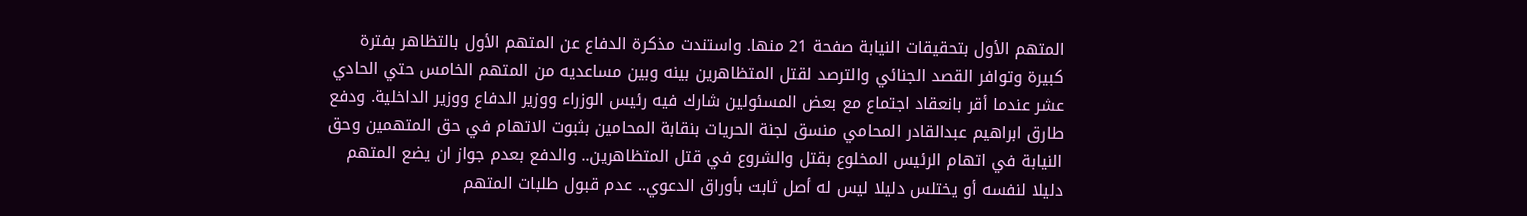المتهم الأول بتحقيقات النيابة صفحة 21 منها. واستندت مذكرة الدفاع عن المتهم الأول بالتظاهر بفترة كبيرة وتوافر القصد الجنائي والترصد لقتل المتظاهرين بينه وبين مساعديه من المتهم الخامس حتي الحادي عشر عندما أقر بانعقاد اجتماع مع بعض المسئولين شارك فيه رئيس الوزراء ووزير الدفاع ووزير الداخلية. ودفع طارق ابراهيم عبدالقادر المحامي منسق لجنة الحريات بنقابة المحامين بثبوت الاتهام في حق المتهمين وحق النيابة في اتهام الرئيس المخلوع بقتل والشروع في قتل المتظاهرين.. والدفع بعدم جواز ان يضع المتهم دليلا لنفسه أو يختلس دليلا ليس له أصل ثابت بأوراق الدعوي.. عدم قبول طلبات المتهم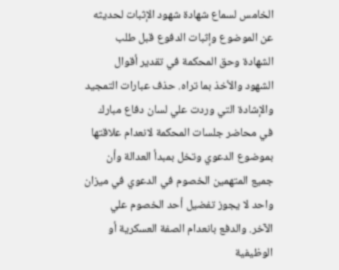الخامس لسماع شهادة شهود الإثبات لحديثه عن الموضوع وإثبات الدفوع قبل طلب الشهادة وحق المحكمة في تقدير أقوال الشهود والأخذ بما تراه. حذف عبارات التمجيد والإشادة التي وردت علي لسان دفاع مبارك في محاضر جلسات المحكمة لانعدام علاقتها بموضوع الدعوي وتخل بمبدأ العدالة وأن جميع المتهمين الخصوم في الدعوي في ميزان واحد لا يجوز تفضيل أحد الخصوم علي الآخر. والدفع بانعدام الصفة العسكرية أو الوظيفية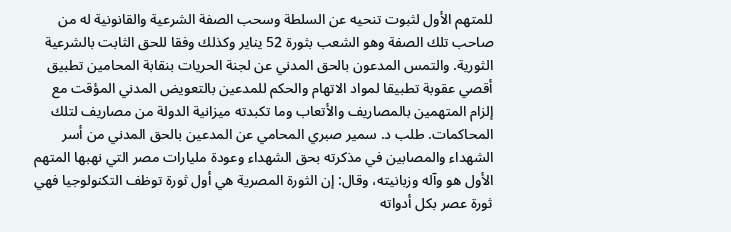للمتهم الأول لثبوت تنحيه عن السلطة وسحب الصفة الشرعية والقانونية له من صاحب تلك الصفة وهو الشعب بثورة 52 يناير وكذلك وفقا للحق الثابت بالشرعية الثورية. والتمس المدعون بالحق المدني عن لجنة الحريات بنقابة المحامين تطبيق أقصي عقوبة تطبيقا لمواد الاتهام والحكم للمدعين بالتعويض المدني المؤقت مع إلزام المتهمين بالمصاريف والأتعاب وما تكبدته ميزانية الدولة من مصاريف لتلك المحاكمات. طلب د. سمير صبري المحامي عن المدعين بالحق المدني من أسر الشهداء والمصابين في مذكرته بحق الشهداء وعودة مليارات مصر التي نهبها المتهم الأول هو وآله وزبانيته، وقال: إن الثورة المصرية هي أول ثورة توظف التكنولوجيا فهي ثورة عصر بكل أدواته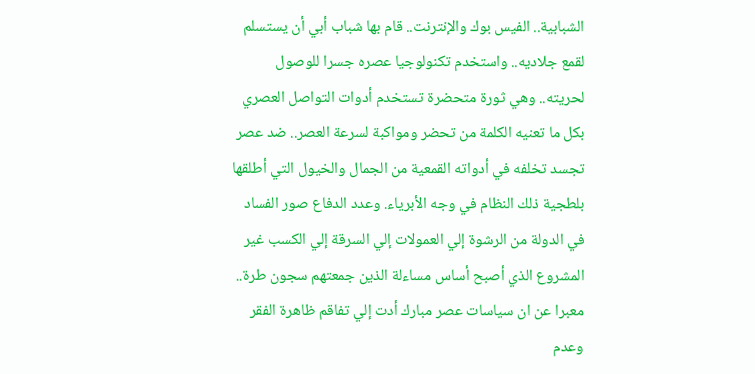الشبابية.. الفيس بوك والإنترنت.. قام بها شباب أبي أن يستسلم لقمع جلاديه.. واستخدم تكنولوجيا عصره جسرا للوصول لحريته.. وهي ثورة متحضرة تستخدم أدوات التواصل العصري بكل ما تعنيه الكلمة من تحضر ومواكبة لسرعة العصر.. ضد عصر تجسد تخلفه في أدواته القمعية من الجمال والخيول التي أطلقها بلطجية ذلك النظام في وجه الأبرياء. وعدد الدفاع صور الفساد في الدولة من الرشوة إلي العمولات إلي السرقة إلي الكسب غير المشروع الذي أصبح أساس مساءلة الذين جمعتهم سجون طرة.. معبرا عن ان سياسات عصر مبارك أدت إلي تفاقم ظاهرة الفقر وعدم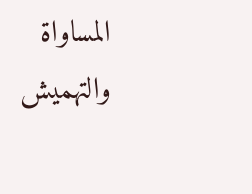المساواة والتهميش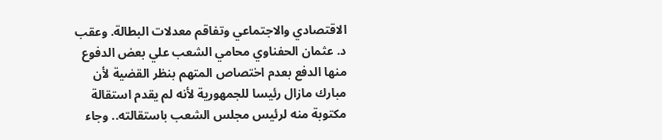الاقتصادي والاجتماعي وتفاقم معدلات البطالة. وعقب د. عثمان الحفناوي محامي الشعب علي بعض الدفوع منها الدفع بعدم اختصاص المتهم بنظر القضية لأن مبارك مازال رئيسا للجمهورية لأنه لم يقدم استقالة مكتوبة منه لرئيس مجلس الشعب باستقالته.. وجاء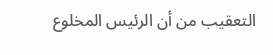التعقيب من أن الرئيس المخلوع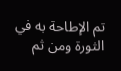تم الإطاحة به في الثورة ومن ثم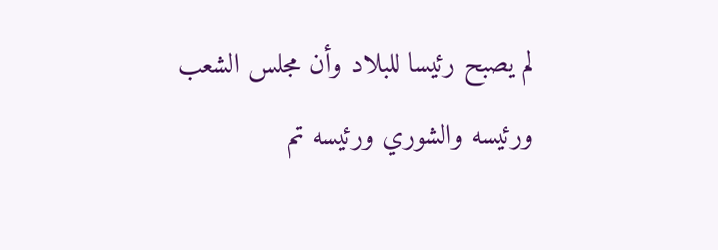لم يصبح رئيسا للبلاد وأن مجلس الشعب ورئيسه والشوري ورئيسه تم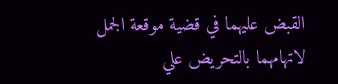القبض عليهما في قضية موقعة الجمل لاتهامهما بالتحريض علي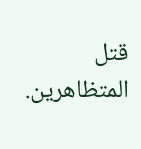قتل المتظاهرين.